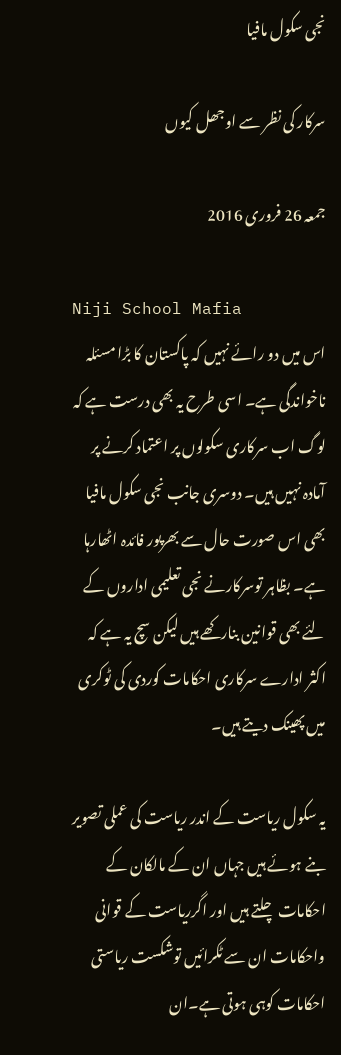نجی سکول مافیا

سرکار کی نظر سے اوجھل کیوں

جمعہ 26 فروری 2016

Niji School Mafia
اس میں دو رائے نہیں کہ پاکستان کا بڑا مسئلہ ناخواندگی ہے۔ اسی طرح یہ بھی درست ہے کہ لوگ اب سرکاری سکولوں پر اعتماد کرنے پر آمادہ نہیں ہیں۔ دوسری جانب نجی سکول مافیا بھی اس صورت حال سے بھرپور فائدہ اٹھارہا ہے۔ بظاہر توسرکارنے نجی تعلیمی اداروں کے لئے بھی قوانین بنارکھے ہیں لیکن سچ یہ ہے کہ اکثر ادارے سرکاری احکامات کوردی کی ٹوکری میں پھینک دیتے ہیں۔

یہ سکول ریاست کے اندر ریاست کی عملی تصویر بنے ہوئے ہیں جہاں ان کے مالکان کے احکامات چلتے ہیں اور اگرریاست کے قوانی واحکامات ان سے ٹکرائیں توشکست ریاستی احکامات کوہی ہوتی ہے۔ان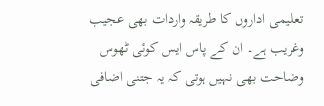تعلیمی اداروں کا طریقہ واردات بھی عجیب وغریب ہے۔ ان کے پاس ایس کوئی ٹھوس وضاحت بھی نہیں ہوتی کہ یہ جتنی اضافی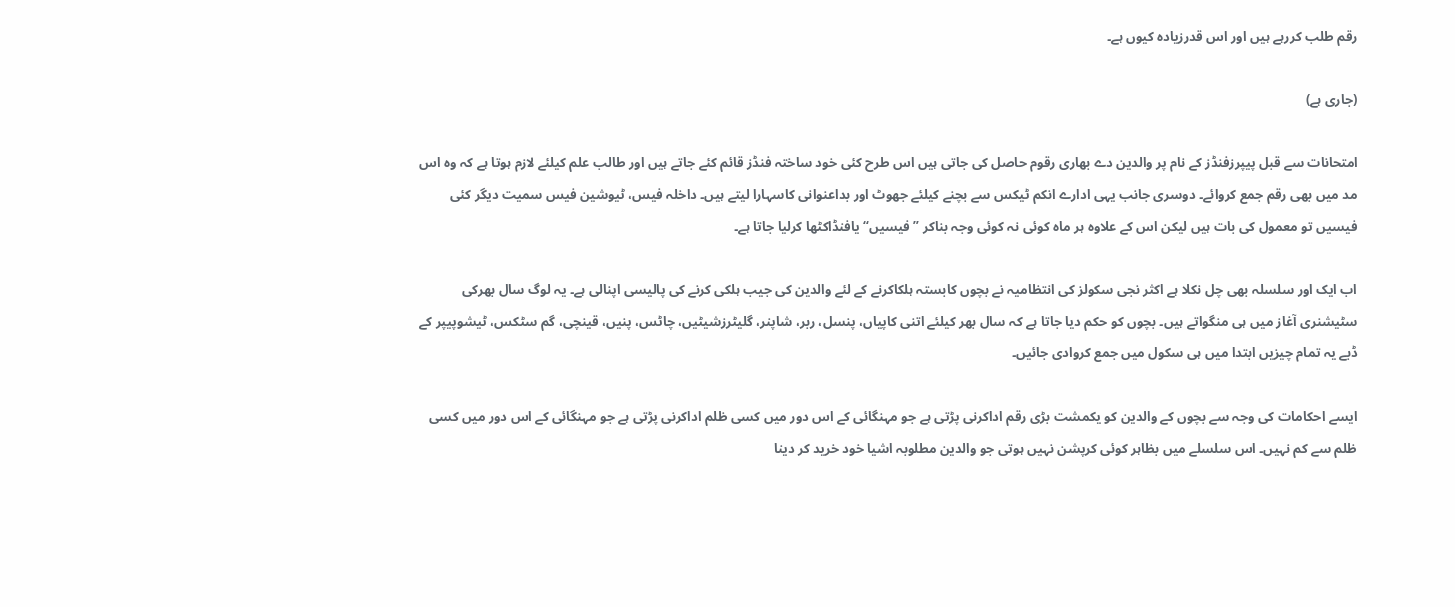رقم طلب کررہے ہیں اور اس قدرزیادہ کیوں ہے۔

(جاری ہے)

امتحانات سے قبل پیپرزفنڈز کے نام پر والدین دے بھاری رقوم حاصل کی جاتی ہیں اس طرح کئی خود ساختہ فنڈز قائم کئے جاتے ہیں اور طالب علم کیلئے لازم ہوتا ہے کہ وہ اس مد میں بھی رقم جمع کروائے۔ دوسری جانب یہی ادارے انکم ٹیکس سے بچنے کیلئے جھوٹ اور بداعنوانی کاسہارا لیتے ہیں۔ داخلہ فیس، ٹیوشین فیس سمیت دیگر کئی فیسیں تو معمول کی بات ہیں لیکن اس کے علاوہ ہر ماہ کوئی نہ کوئی وجہ بناکر ” فیسیں“ یافنڈاکٹھا کرلیا جاتا ہے۔

اب ایک اور سلسلہ بھی چل نکلا ہے اکثر نجی سکولز کی انتظامیہ نے بچوں کابستہ ہلکاکرنے کے لئے والدین کی جیب ہلکی کرنے کی پالیسی اپنالی ہے۔ یہ لوگ سال بھرکی سٹیشنری آغاز میں ہی منگواتے ہیں۔ بچوں کو حکم دیا جاتا ہے کہ سال بھر کیلئے اتنی کاپیاں، پنسل، ربر، شاپنر، گلیٹرزشیٹیں، چاٹس، پنیں، قینچی، گم سٹکس، ٹیشوپیپر کے ڈبے یہ تمام چیزیں ابتدا میں ہی سکول میں جمع کروادی جائیں۔

ایسے احکامات کی وجہ سے بچوں کے والدین کو یکمشت بڑی رقم اداکرنی پڑتی ہے جو مہنگائی کے اس دور میں کسی ظلم اداکرنی پڑتی ہے جو مہنگائی کے اس دور میں کسی ظلم سے کم نہیں۔ اس سلسلے میں بظاہر کوئی کرپشن نہیں ہوتی جو والدین مطلوبہ اشیا خود خرید کر دینا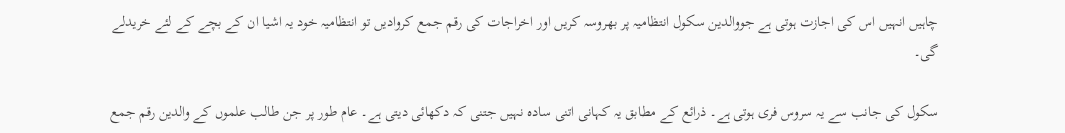چاہیں انہیں اس کی اجازت ہوتی ہے جووالدین سکول انتظامیہ پر بھروسہ کریں اور اخراجات کی رقم جمع کروادیں تو انتظامیہ خود یہ اشیا ان کے بچے کے لئے خریدلے گی۔

سکول کی جانب سے یہ سروس فری ہوتی ہے۔ ذرائع کے مطابق یہ کہانی اتنی سادہ نہیں جتنی کہ دکھائی دیتی ہے۔ عام طور پر جن طالب علموں کے والدین رقم جمع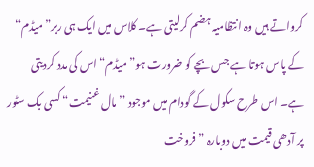کرواتے ہیں وہ انتظامیہ ہضم کرلیتی ہے۔ کلاس میں ایک ہی ربر” میڈم“ کے پاس ہوتا ہے جس بچے کو ضرورت ہو” میڈم“ اس کی مدد کردیتی ہے۔ اس طرح سکول کے گودام میں موجود ” مال غنیمت“ کسی بک سٹور پر آدھی قیمت میں دوبارہ ” فروخت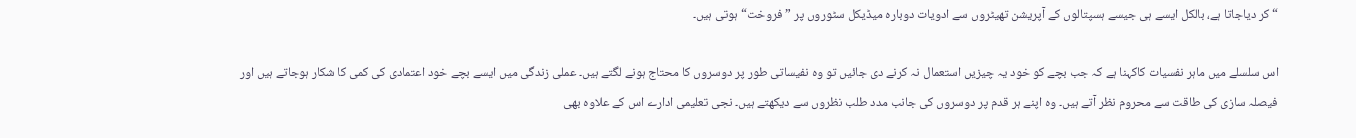“ کر دیاجاتا ہے، بالکل ایسے ہی جیسے ہسپتالوں کے آپریشن تھیٹروں سے ادویات دوبارہ میڈیکل سٹوروں پر ” فروخت“ ہوتی ہیں۔

اس سلسلے میں ماہر نفسیات کاکہنا ہے کہ جب بچے کو خود یہ چیزیں استعمال نہ کرنے دی جائیں تو وہ نفیساتی طور پر دوسروں کا محتاج ہونے لگتے ہیں۔ عملی زندگی میں ایسے بچے خود اعتمادی کی کمی کا شکار ہوجاتے ہیں اور فیصلہ سازی کی طاقت سے محروم نظر آتے ہیں۔ وہ اپنے ہر قدم پر دوسروں کی جانب مدد طلب نظروں سے دیکھتے ہیں۔ نجی تعلیمی ادارے اس کے علاوہ بھی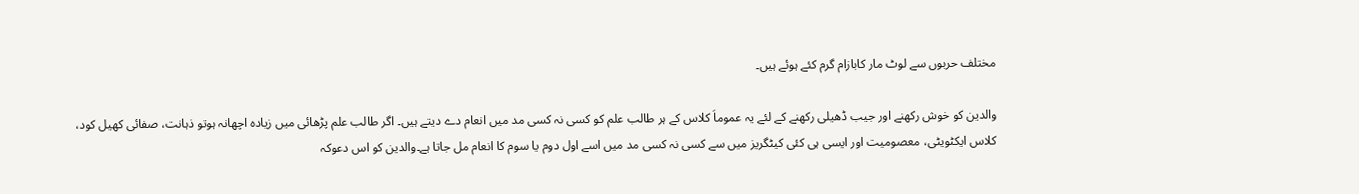مختلف حربوں سے لوٹ مار کابازام گرم کئے ہوئے ہیں۔

والدین کو خوش رکھنے اور جیب ڈھیلی رکھنے کے لئے یہ عموماَ کلاس کے ہر طالب علم کو کسی نہ کسی مد میں انعام دے دیتے ہیں۔ اگر طالب علم پڑھائی میں زیادہ اچھانہ ہوتو ذہانت، صفائی کھیل کود، کلاس ایکٹویٹی، معصومیت اور ایسی ہی کئی کیٹگریز میں سے کسی نہ کسی مد میں اسے اول دوم یا سوم کا انعام مل جاتا ہے۔والدین کو اس دعوکہ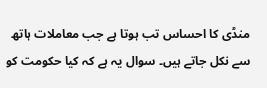منڈی کا احساس تب ہوتا ہے جب معاملات ہاتھ سے نکل جاتے ہیں۔ سوال یہ ہے کہ کیا حکومت کو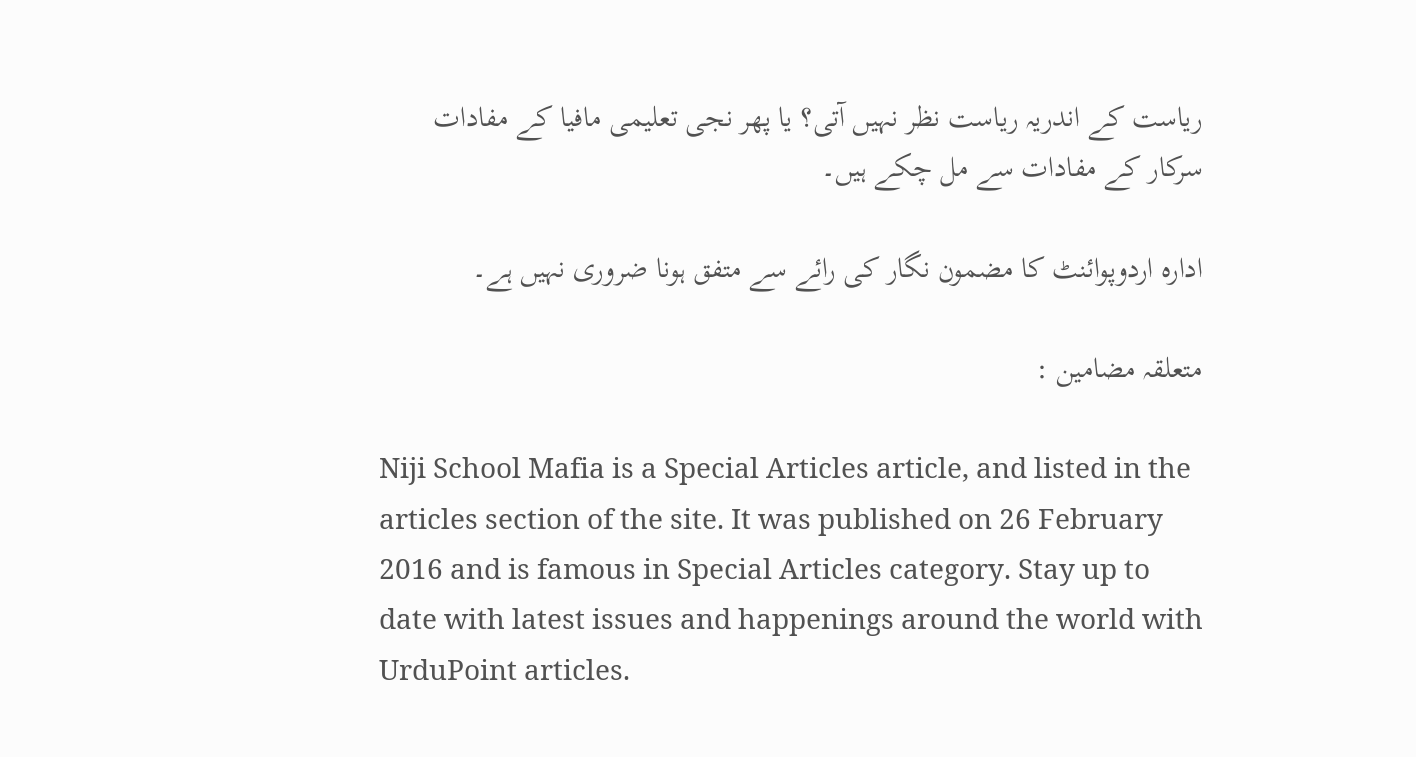ریاست کے اندریہ ریاست نظر نہیں آتی؟ یا پھر نجی تعلیمی مافیا کے مفادات سرکار کے مفادات سے مل چکے ہیں۔

ادارہ اردوپوائنٹ کا مضمون نگار کی رائے سے متفق ہونا ضروری نہیں ہے۔

متعلقہ مضامین :

Niji School Mafia is a Special Articles article, and listed in the articles section of the site. It was published on 26 February 2016 and is famous in Special Articles category. Stay up to date with latest issues and happenings around the world with UrduPoint articles.